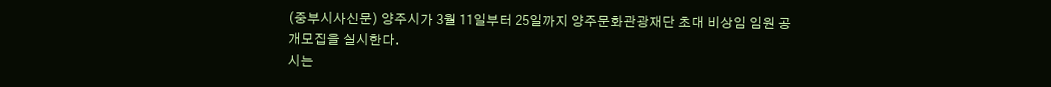(중부시사신문) 양주시가 3월 11일부터 25일까지 양주문화관광재단 초대 비상임 임원 공개모집을 실시한다.
시는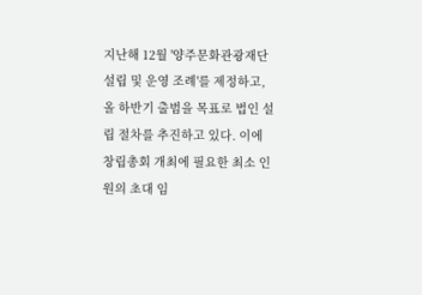지난해 12월 '양주문화관광재단 설립 및 운영 조례'를 제정하고, 올 하반기 출범을 목표로 법인 설립 절차를 추진하고 있다. 이에 창립총회 개최에 필요한 최소 인원의 초대 임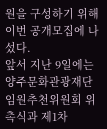원을 구성하기 위해 이번 공개모집에 나섰다.
앞서 지난 9일에는 양주문화관광재단 임원추천위원회 위촉식과 제1차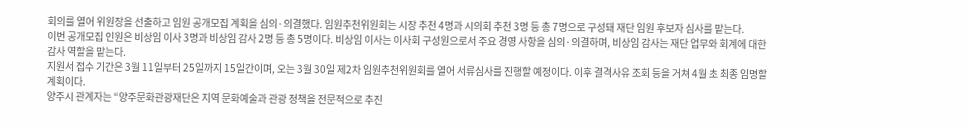회의를 열어 위원장을 선출하고 임원 공개모집 계획을 심의·의결했다. 임원추천위원회는 시장 추천 4명과 시의회 추천 3명 등 총 7명으로 구성돼 재단 임원 후보자 심사를 맡는다.
이번 공개모집 인원은 비상임 이사 3명과 비상임 감사 2명 등 총 5명이다. 비상임 이사는 이사회 구성원으로서 주요 경영 사항을 심의·의결하며, 비상임 감사는 재단 업무와 회계에 대한 감사 역할을 맡는다.
지원서 접수 기간은 3월 11일부터 25일까지 15일간이며, 오는 3월 30일 제2차 임원추천위원회를 열어 서류심사를 진행할 예정이다. 이후 결격사유 조회 등을 거쳐 4월 초 최종 임명할 계획이다.
양주시 관계자는 “양주문화관광재단은 지역 문화예술과 관광 정책을 전문적으로 추진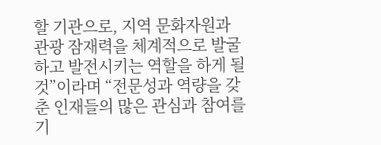할 기관으로, 지역 문화자원과 관광 잠재력을 체계적으로 발굴하고 발전시키는 역할을 하게 될 것”이라며 “전문성과 역량을 갖춘 인재들의 많은 관심과 참여를 기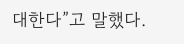대한다”고 말했다.